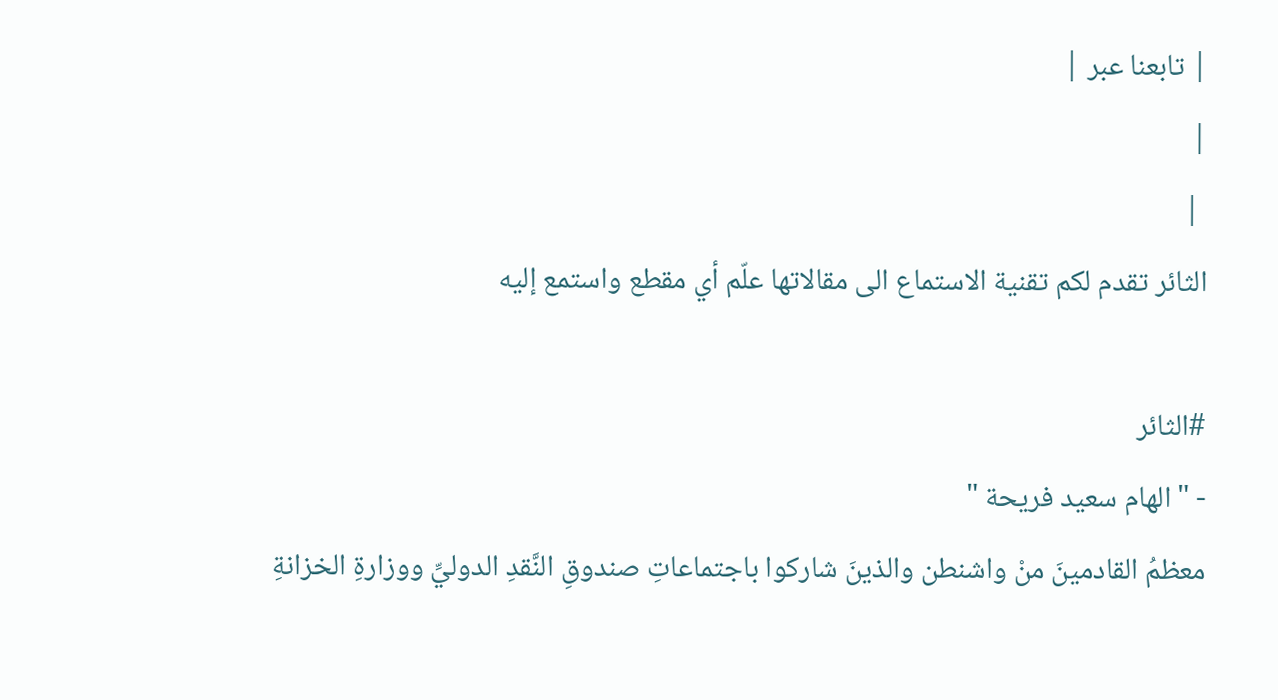| تابعنا عبر |
|
 |
الثائر تقدم لكم تقنية الاستماع الى مقالاتها علّم أي مقطع واستمع إليه

#الثائر
- " الهام سعيد فريحة "
معظمُ القادمينَ منْ واشنطن والذينَ شاركوا باجتماعاتِ صندوقِ النَّقدِ الدوليِّ ووزارةِ الخزانةِ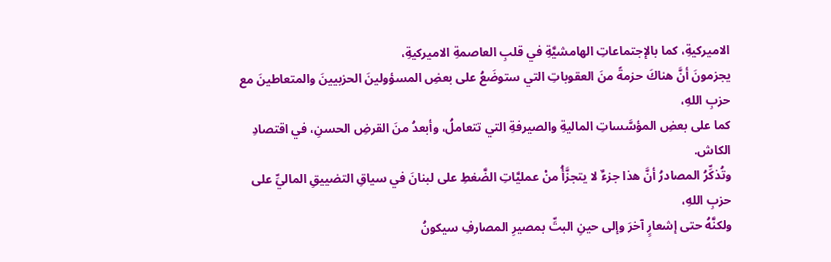الاميركيةِ، كما بالإجتماعاتِ الهامشيَّةِ في قلبِ العاصمةِ الاميركيةِ،
يجزمونَ أنَّ هناكَ حزمةً منَ العقوباتِ التي ستوضَعُ على بعضِ المسؤولينَ الحزبيينَ والمتعاطينَ مع حزبِ اللهِ،
كما على بعضِ المؤسَّساتِ الماليةِ والصيرفةِ التي تتعاملُ، وأبعدُ منَ القرضِ الحسنِ، في اقتصادِ الكاش.
وتُذكِّرُ المصادرُ أنَّ هذا جزءٌ لا يتجزَّأُ منْ عمليَّاتِ الضَّغطِ على لبنانَ في سياقِ التضييقِ الماليِّ على حزبِ اللهِ،
ولكنَّهُ حتى إشعارٍ آخرَ وإلى حينِ البتِّ بمصيرِ المصارفِ سيكونُ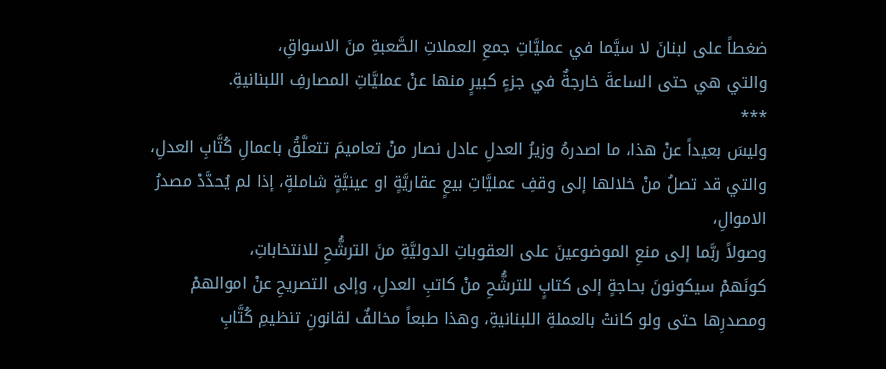ضغطاً على لبنانَ لا سيَّما في عمليَّاتِ جمعِ العملاتِ الصَّعبةِ منَ الاسواقِ،
والتي هي حتى الساعةَ خارجةٌ في جزءٍ كبيرٍ منها عنْ عمليَّاتِ المصارفِ اللبنانيةِ.
***
وليسَ بعيداً عنْ هذا، ما اصدرهُ وزيرُ العدلِ عادل نصار منْ تعاميمَ تتعلَّقُ باعمالِ كُتَّابِ العدلِ،
والتي قد تصلُ منْ خلالها إلى وقفِ عمليَّاتِ بيعٍ عقاريَّةٍ او عينيَّةٍ شاملةٍ، إذا لم يُحدَّدْ مصدرُ الاموالِ،
وصولاً ربَّما إلى منعِ الموضوعينَ على العقوباتِ الدوليَّةِ منَ الترشُّحِ للانتخاباتِ،
كونَهمْ سيكونونَ بحاجةٍ إلى كتابٍ للترشُّحِ منْ كاتبِ العدلِ، وإلى التصريحِ عنْ اموالهمْ ومصدرِها حتى ولو كانتْ بالعملةِ اللبنانيةِ، وهذا طبعاً مخالفٌ لقانونِ تنظيمِ كُتَّابِ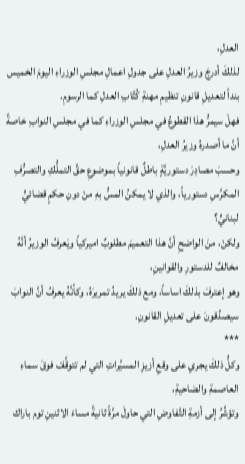العدلِ،
لذلكَ أدرجَ وزيرُ العدلِ على جدولِ اعمالِ مجلسِ الوزراءِ اليومَ الخميس بنداً لتعديلِ قانونِ تنظيمِ مهنةِ كُتَّابِ العدلِ كما الرسومِ.
فهلْ سيمرُّ هذا القطوعُ في مجلسِ الوزراءِ كما في مجلسِ النوابِ خاصةً أنَّ ما أصدرهُ وزيرُ العدلِ،
وحسبَ مصادِرَ دستوريَّةٍ باطلٌ قانونياً بموضوعِ حقِّ التملُّكِ والتصرُّفِ المكرَّسِ دستورياً، والذي لا يمكنُ المسُّ بهِ منْ دونِ حكمٍ قضائيٍّ لبنانيٍّ؟
ولكنْ، منَ الواضحِ أنَّ هذا التعميمَ مطلوبٌ اميركياً ويَعرفُ الوزيرُ أنَّهُ مخالفٌ للدستورِ والقوانينِ،
وهو إعترفَ بذلكَ اساساً، ومع ذلكَ يريدُ تمريرَهُ، وكأنَّهُ يعرفُ أنَّ النوابَ سيصدِّقونَ على تعديلِ القانونِ.
***
وكلُّ ذلكَ يجري على وقعِ أزيزِ المسيَّراتِ التي لم تتوقَّفْ فوقَ سماءِ العاصمةِ والضاحيةِ،
وتؤشِّرُ إلى أزمةِ التَّفاوضِ التي حاولَ مرَّةً ثانيةً مساءَ الاثنينِ توم باراك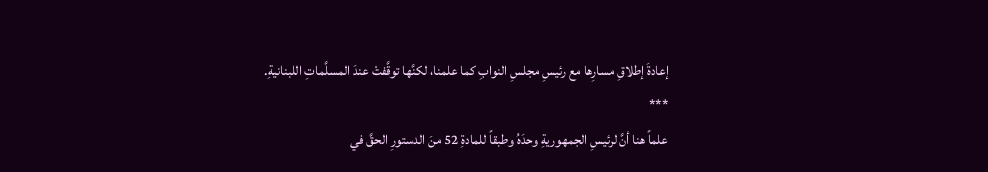إعادةَ إطلاقِ مسارِها مع رئيسِ مجلسِ النوابِ كما علمنا، لكنَّها توقَّفتْ عندَ المسلَّماتِ اللبنانيةِ.
***
علماً هنا أنَّ لرئيسِ الجمهوريةِ وحدَهُ وطبقاً للمادةِ 52 منَ الدستورِ الحقَّ في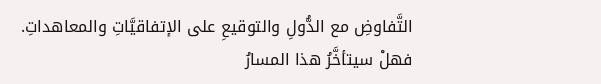التَّفاوضِ مع الدُّولِ والتوقيعِ على الإتفاقيَّاتِ والمعاهداتِ.
فهلْ سيتأخَّرُ هذا المسارُ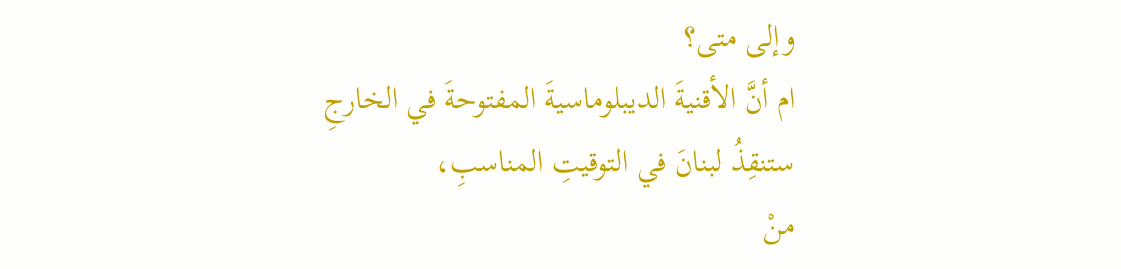وإلى متى؟
ام أنَّ الأقنيةَ الديبلوماسيةَ المفتوحةَ في الخارجِ ستنقِذُ لبنانَ في التوقيتِ المناسبِ،
منْ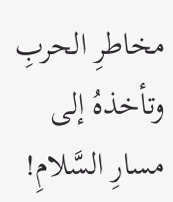مخاطرِ الحربِ وتأخذهُ إلى مسارِ السَّلامِ!